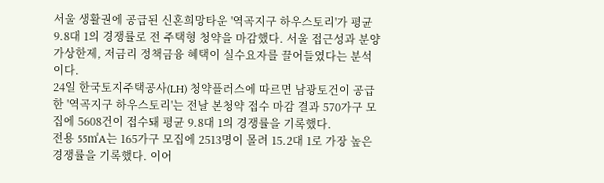서울 생활권에 공급된 신혼희망타운 '역곡지구 하우스토리'가 평균 9.8대 1의 경쟁률로 전 주택형 청약을 마감했다. 서울 접근성과 분양가상한제, 저금리 정책금융 혜택이 실수요자를 끌어들였다는 분석이다.
24일 한국토지주택공사(LH) 청약플러스에 따르면 남광토건이 공급한 '역곡지구 하우스토리'는 전날 본청약 접수 마감 결과 570가구 모집에 5608건이 접수돼 평균 9.8대 1의 경쟁률을 기록했다.
전용 55㎡A는 165가구 모집에 2513명이 몰려 15.2대 1로 가장 높은 경쟁률을 기록했다. 이어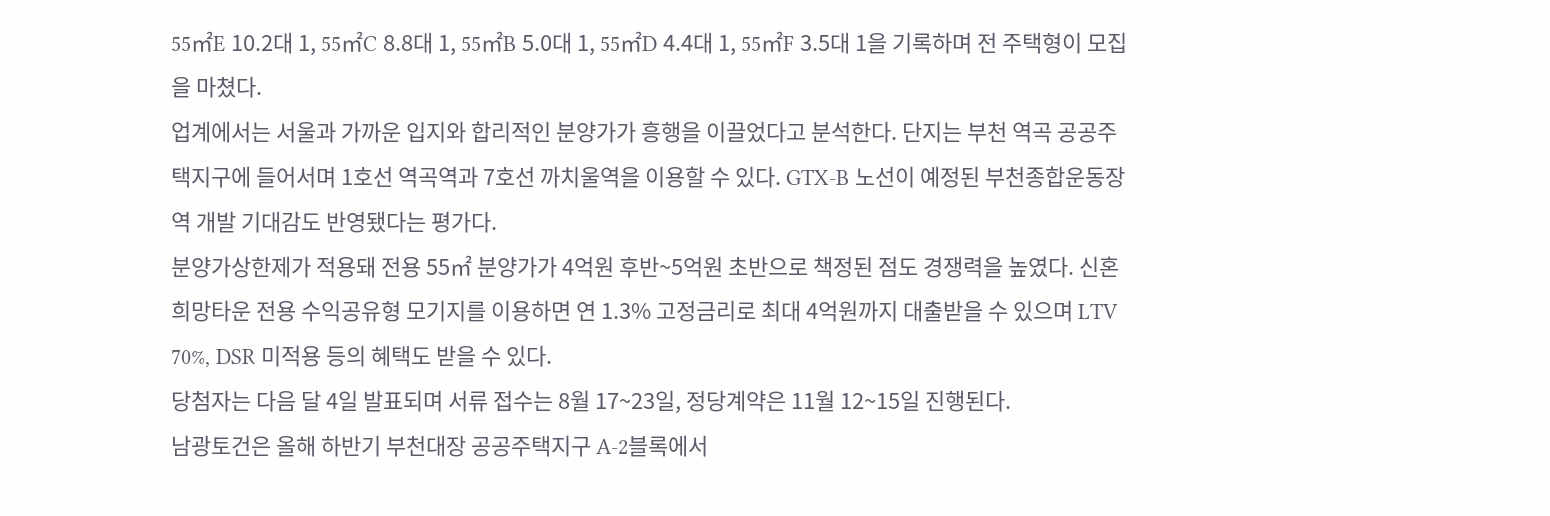55㎡E 10.2대 1, 55㎡C 8.8대 1, 55㎡B 5.0대 1, 55㎡D 4.4대 1, 55㎡F 3.5대 1을 기록하며 전 주택형이 모집을 마쳤다.
업계에서는 서울과 가까운 입지와 합리적인 분양가가 흥행을 이끌었다고 분석한다. 단지는 부천 역곡 공공주택지구에 들어서며 1호선 역곡역과 7호선 까치울역을 이용할 수 있다. GTX-B 노선이 예정된 부천종합운동장역 개발 기대감도 반영됐다는 평가다.
분양가상한제가 적용돼 전용 55㎡ 분양가가 4억원 후반~5억원 초반으로 책정된 점도 경쟁력을 높였다. 신혼희망타운 전용 수익공유형 모기지를 이용하면 연 1.3% 고정금리로 최대 4억원까지 대출받을 수 있으며 LTV 70%, DSR 미적용 등의 혜택도 받을 수 있다.
당첨자는 다음 달 4일 발표되며 서류 접수는 8월 17~23일, 정당계약은 11월 12~15일 진행된다.
남광토건은 올해 하반기 부천대장 공공주택지구 A-2블록에서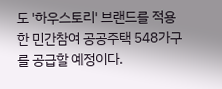도 '하우스토리' 브랜드를 적용한 민간참여 공공주택 548가구를 공급할 예정이다.